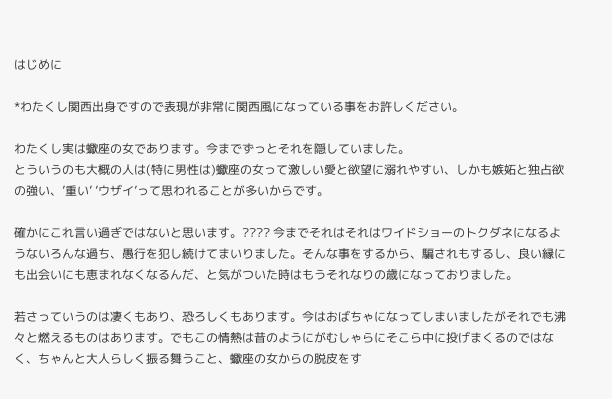はじめに

*わたくし関西出身ですので表現が非常に関西風になっている事をお許しください。

わたくし実は蠍座の女であります。今までずっとそれを隠していました。
とういうのも大概の人は(特に男性は)蠍座の女って激しい愛と欲望に溺れやすい、しかも嫉妬と独占欲の強い、’重い’ ’ウザイ’って思われることが多いからです。

確かにこれ言い過ぎではないと思います。???? 今までそれはそれはワイドショーのトクダネになるようないろんな過ち、愚行を犯し続けてまいりました。そんな事をするから、騙されもするし、良い縁にも出会いにも恵まれなくなるんだ、と気がついた時はもうそれなりの歳になっておりました。

若さっていうのは凄くもあり、恐ろしくもあります。今はおばちゃになってしまいましたがそれでも沸々と燃えるものはあります。でもこの情熱は昔のようにがむしゃらにそこら中に投げまくるのではなく、ちゃんと大人らしく振る舞うこと、蠍座の女からの脱皮をす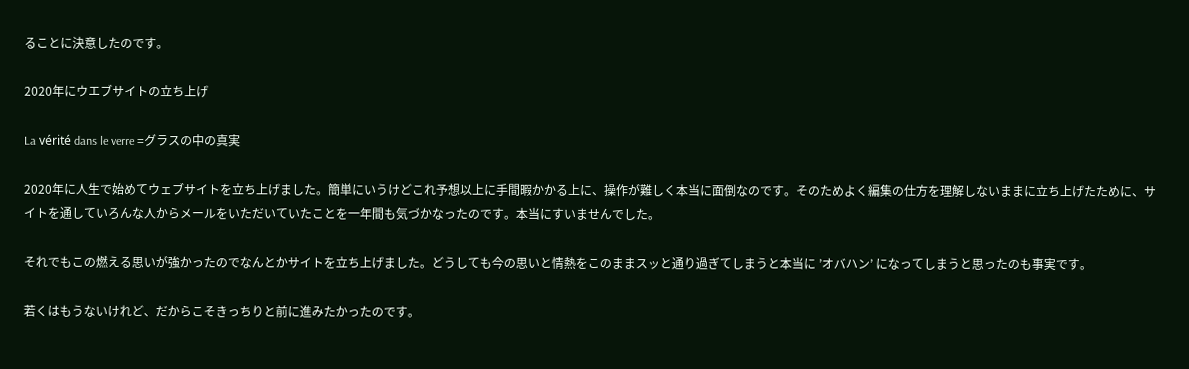ることに決意したのです。

2020年にウエブサイトの立ち上げ

La vérité dans le verre =グラスの中の真実

2020年に人生で始めてウェブサイトを立ち上げました。簡単にいうけどこれ予想以上に手間暇かかる上に、操作が難しく本当に面倒なのです。そのためよく編集の仕方を理解しないままに立ち上げたために、サイトを通していろんな人からメールをいただいていたことを一年間も気づかなったのです。本当にすいませんでした。

それでもこの燃える思いが強かったのでなんとかサイトを立ち上げました。どうしても今の思いと情熱をこのままスッと通り過ぎてしまうと本当に ’オバハン’ になってしまうと思ったのも事実です。

若くはもうないけれど、だからこそきっちりと前に進みたかったのです。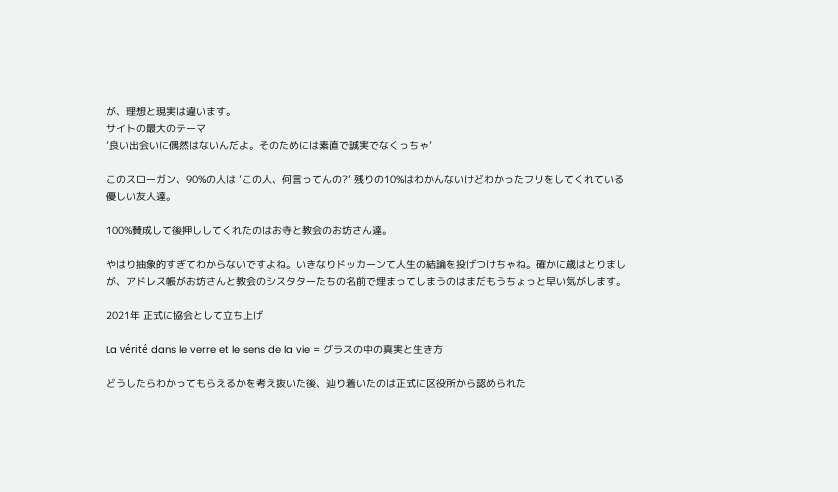が、理想と現実は違います。
サイトの最大のテーマ
’良い出会いに偶然はないんだよ。そのためには素直で誠実でなくっちゃ’

このスローガン、90%の人は ’この人、何言ってんの?’ 残りの10%はわかんないけどわかったフリをしてくれている優しい友人達。

100%賛成して後押ししてくれたのはお寺と教会のお坊さん達。

やはり抽象的すぎてわからないですよね。いきなりドッカーンて人生の結論を投げつけちゃね。確かに歳はとりましが、アドレス帳がお坊さんと教会のシスタターたちの名前で埋まってしまうのはまだもうちょっと早い気がします。

2021年 正式に協会として立ち上げ

La vérité dans le verre et le sens de la vie = グラスの中の真実と生き方

どうしたらわかってもらえるかを考え抜いた後、辿り着いたのは正式に区役所から認められた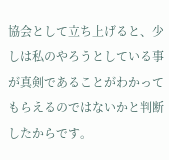協会として立ち上げると、少しは私のやろうとしている事が真剣であることがわかってもらえるのではないかと判断したからです。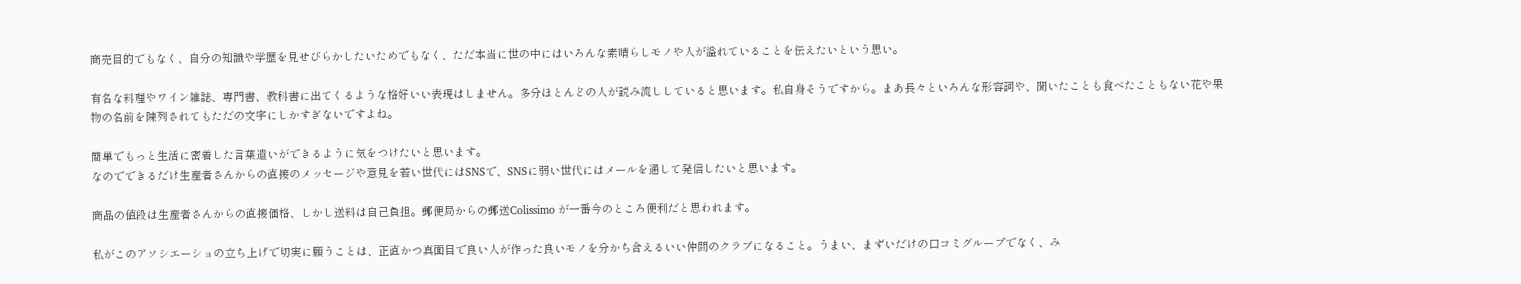商売目的でもなく、自分の知識や学歴を見せびらかしたいためでもなく、ただ本当に世の中にはいろんな素晴らしモノや人が溢れていることを伝えたいという思い。

有名な料理やワイン雑誌、専門書、教科書に出てくるような格好いい表現はしません。多分ほとんどの人が読み流ししていると思います。私自身そうですから。まあ長々といろんな形容詞や、聞いたことも食べたこともない花や果物の名前を陳列されてもただの文字にしかすぎないですよね。

簡単でもっと生活に密着した言葉遣いができるように気をつけたいと思います。
なのでできるだけ生産者さんからの直接のメッセージや意見を若い世代にはSNSで、SNSに弱い世代にはメールを通して発信したいと思います。

商品の値段は生産者さんからの直接価格、しかし送料は自己負担。郵便局からの郵送Colissimo が一番今のところ便利だと思われます。

私がこのアソシエーショの立ち上げで切実に願うことは、正直かつ真面目で良い人が作った良いモノを分かち合えるいい仲間のクラブになること。うまい、まずいだけの口コミグループでなく、み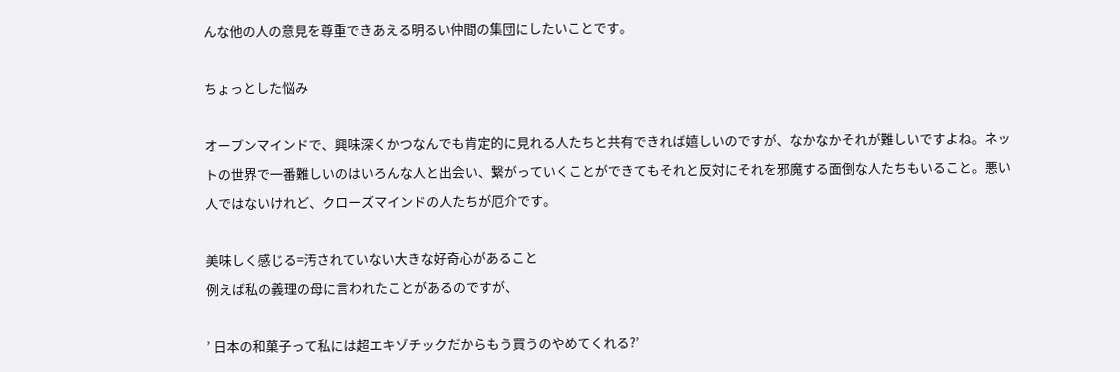んな他の人の意見を尊重できあえる明るい仲間の集団にしたいことです。

ちょっとした悩み

オープンマインドで、興味深くかつなんでも肯定的に見れる人たちと共有できれば嬉しいのですが、なかなかそれが難しいですよね。ネットの世界で一番難しいのはいろんな人と出会い、繋がっていくことができてもそれと反対にそれを邪魔する面倒な人たちもいること。悪い人ではないけれど、クローズマインドの人たちが厄介です。

美味しく感じる=汚されていない大きな好奇心があること
例えば私の義理の母に言われたことがあるのですが、

’ 日本の和菓子って私には超エキゾチックだからもう買うのやめてくれる?’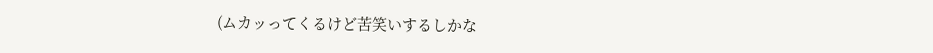(ムカッってくるけど苦笑いするしかな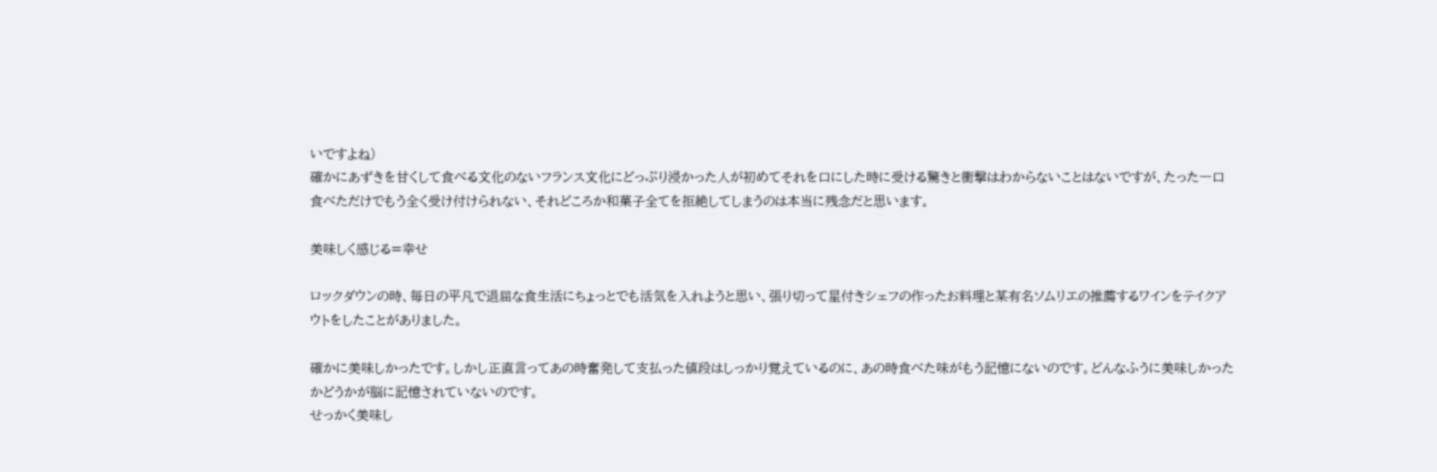いですよね)
確かにあずきを甘くして食べる文化のないフランス文化にどっぷり浸かった人が初めてそれを口にした時に受ける驚きと衝撃はわからないことはないですが、たった一口食べただけでもう全く受け付けられない、それどころか和菓子全てを拒絶してしまうのは本当に残念だと思います。

美味しく感じる=幸せ

ロックダウンの時、毎日の平凡で退屈な食生活にちょっとでも活気を入れようと思い、張り切って星付きシェフの作ったお料理と某有名ソムリエの推薦するワインをテイクアウトをしたことがありました。

確かに美味しかったです。しかし正直言ってあの時奮発して支払った値段はしっかり覚えているのに、あの時食べた味がもう記憶にないのです。どんなふうに美味しかったかどうかが脳に記憶されていないのです。
せっかく美味し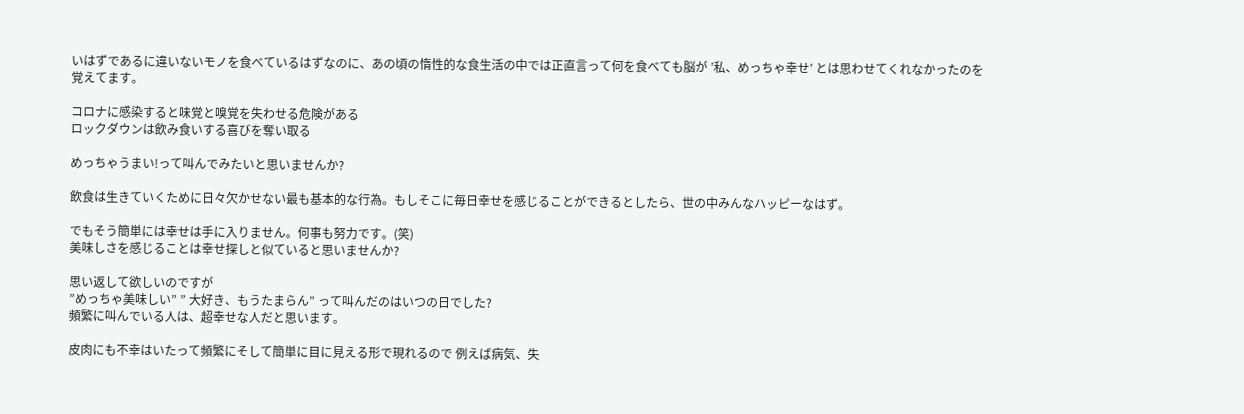いはずであるに違いないモノを食べているはずなのに、あの頃の惰性的な食生活の中では正直言って何を食べても脳が ’私、めっちゃ幸せ’ とは思わせてくれなかったのを覚えてます。

コロナに感染すると味覚と嗅覚を失わせる危険がある
ロックダウンは飲み食いする喜びを奪い取る

めっちゃうまい!って叫んでみたいと思いませんか?

飲食は生きていくために日々欠かせない最も基本的な行為。もしそこに毎日幸せを感じることができるとしたら、世の中みんなハッピーなはず。

でもそう簡単には幸せは手に入りません。何事も努力です。(笑)
美味しさを感じることは幸せ探しと似ていると思いませんか?

思い返して欲しいのですが
”めっちゃ美味しい” ” 大好き、もうたまらん” って叫んだのはいつの日でした?
頻繁に叫んでいる人は、超幸せな人だと思います。

皮肉にも不幸はいたって頻繁にそして簡単に目に見える形で現れるので 例えば病気、失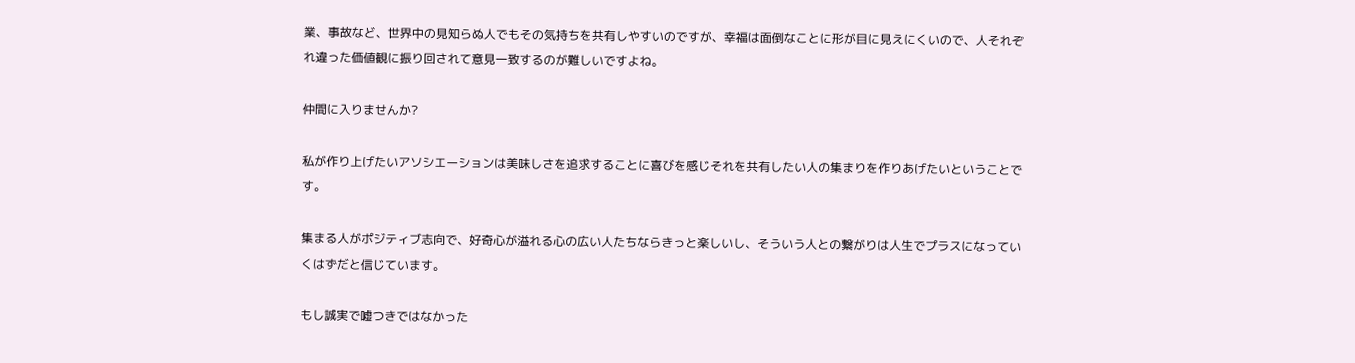業、事故など、世界中の見知らぬ人でもその気持ちを共有しやすいのですが、幸福は面倒なことに形が目に見えにくいので、人それぞれ違った価値観に振り回されて意見一致するのが難しいですよね。

仲間に入りませんか?

私が作り上げたいアソシエーションは美味しさを追求することに喜びを感じそれを共有したい人の集まりを作りあげたいということです。

集まる人がポジティブ志向で、好奇心が溢れる心の広い人たちならきっと楽しいし、そういう人との繋がりは人生でプラスになっていくはずだと信じています。

もし誠実で嘘つきではなかった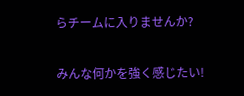らチームに入りませんか?

みんな何かを強く感じたい!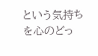という気持ちを心のどっ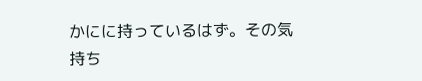かにに持っているはず。その気持ち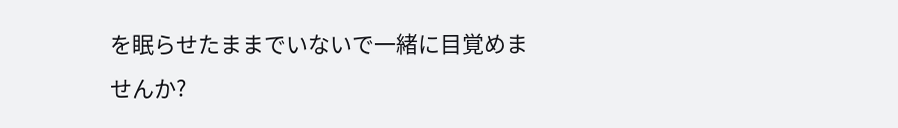を眠らせたままでいないで一緒に目覚めませんか?